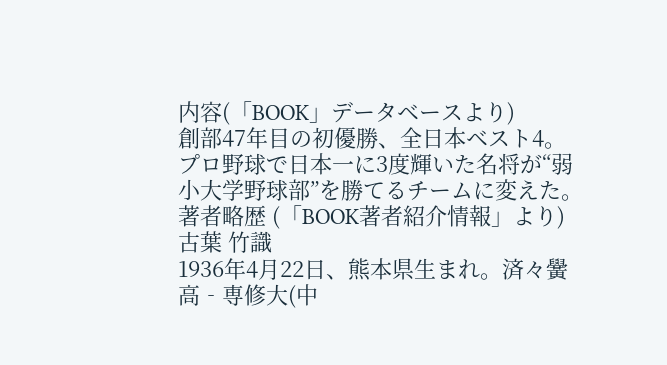内容(「BOOK」データベースより)
創部47年目の初優勝、全日本ベスト4。プロ野球で日本一に3度輝いた名将が“弱小大学野球部”を勝てるチームに変えた。
著者略歴 (「BOOK著者紹介情報」より)
古葉 竹識
1936年4月22日、熊本県生まれ。済々黌高‐専修大(中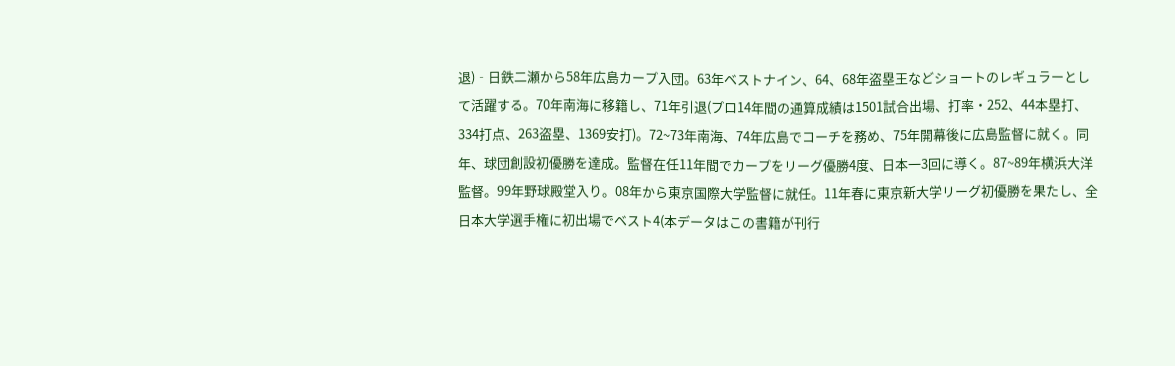退)‐日鉄二瀬から58年広島カープ入団。63年ベストナイン、64、68年盗塁王などショートのレギュラーとして活躍する。70年南海に移籍し、71年引退(プロ14年間の通算成績は1501試合出場、打率・252、44本塁打、334打点、263盗塁、1369安打)。72~73年南海、74年広島でコーチを務め、75年開幕後に広島監督に就く。同年、球団創設初優勝を達成。監督在任11年間でカープをリーグ優勝4度、日本一3回に導く。87~89年横浜大洋監督。99年野球殿堂入り。08年から東京国際大学監督に就任。11年春に東京新大学リーグ初優勝を果たし、全日本大学選手権に初出場でベスト4(本データはこの書籍が刊行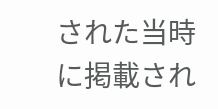された当時に掲載され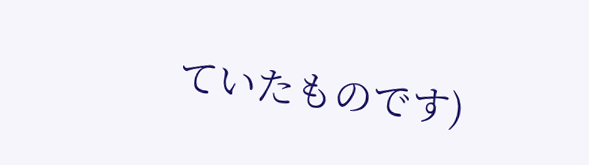ていたものです)